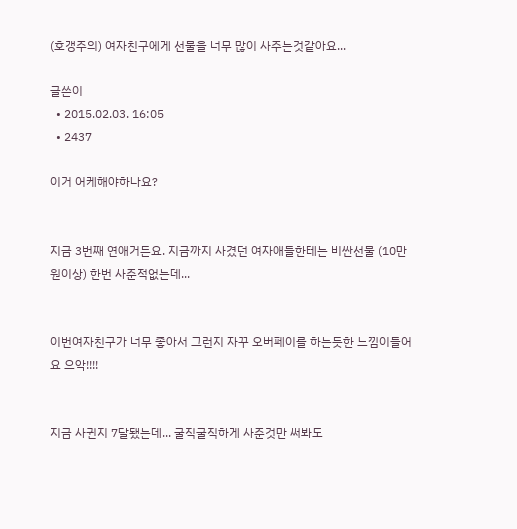(호갱주의) 여자친구에게 선물을 너무 많이 사주는것같아요...

글쓴이
  • 2015.02.03. 16:05
  • 2437

이거 어케해야하나요?


지금 3번째 연애거든요. 지금까지 사겼던 여자애들한테는 비싼선물 (10만원이상) 한번 사준적없는데...


이번여자친구가 너무 좋아서 그런지 자꾸 오버페이를 하는듯한 느낌이들어요 으악!!!!


지금 사귄지 7달됐는데... 굴직굴직하게 사준것만 써봐도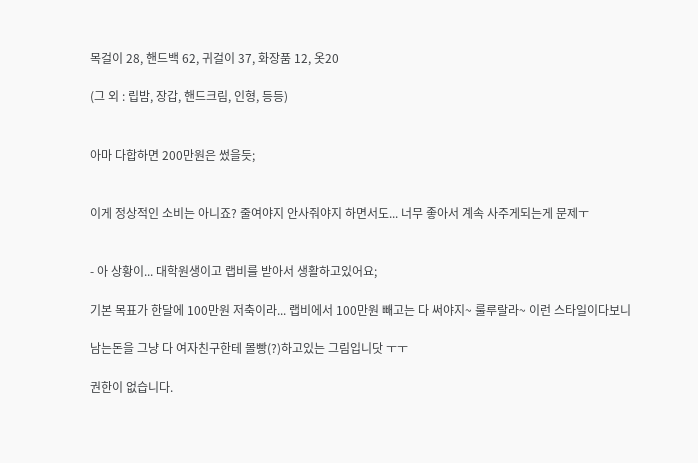목걸이 28, 핸드백 62, 귀걸이 37, 화장품 12, 옷20

(그 외 : 립밤, 장갑, 핸드크림, 인형, 등등)


아마 다합하면 200만원은 썼을듯;


이게 정상적인 소비는 아니죠? 줄여야지 안사줘야지 하면서도... 너무 좋아서 계속 사주게되는게 문제ㅜ


- 아 상황이... 대학원생이고 랩비를 받아서 생활하고있어요;

기본 목표가 한달에 100만원 저축이라... 랩비에서 100만원 빼고는 다 써야지~ 룰루랄라~ 이런 스타일이다보니

남는돈을 그냥 다 여자친구한테 몰빵(?)하고있는 그림입니닷 ㅜㅜ

권한이 없습니다.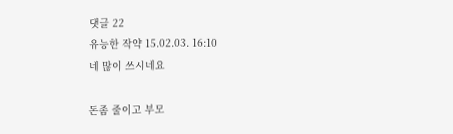댓글 22
유능한 작약 15.02.03. 16:10
네 많이 쓰시네요

돈좀 줄이고 부모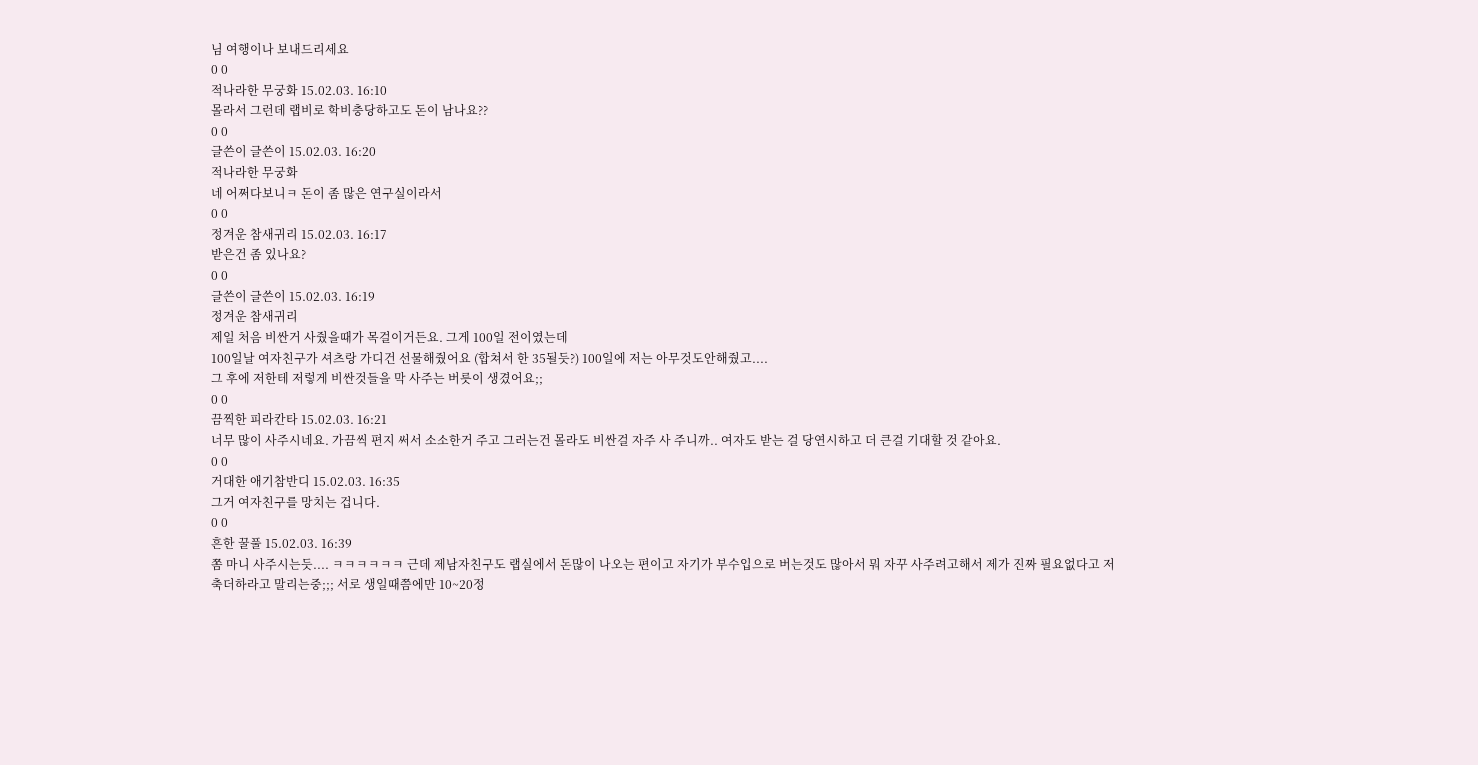님 여행이나 보내드리세요
0 0
적나라한 무궁화 15.02.03. 16:10
몰라서 그런데 랩비로 학비충당하고도 돈이 남나요??
0 0
글쓴이 글쓴이 15.02.03. 16:20
적나라한 무궁화
네 어쩌다보니ㅋ 돈이 좀 많은 연구실이라서
0 0
정겨운 참새귀리 15.02.03. 16:17
받은건 좀 있나요?
0 0
글쓴이 글쓴이 15.02.03. 16:19
정겨운 참새귀리
제일 처음 비싼거 사줬을때가 목걸이거든요. 그게 100일 전이였는데
100일날 여자친구가 셔츠랑 가디건 선물해줬어요 (합쳐서 한 35될듯?) 100일에 저는 아무것도안해줬고....
그 후에 저한테 저렇게 비싼것들을 막 사주는 버릇이 생겼어요;;
0 0
끔찍한 피라칸타 15.02.03. 16:21
너무 많이 사주시네요. 가끔씩 편지 써서 소소한거 주고 그러는건 몰라도 비싼걸 자주 사 주니까.. 여자도 받는 걸 당연시하고 더 큰걸 기대할 것 같아요.
0 0
거대한 애기참반디 15.02.03. 16:35
그거 여자친구를 망치는 겁니다.
0 0
흔한 꿀풀 15.02.03. 16:39
쫌 마니 사주시는듯.... ㅋㅋㅋㅋㅋㅋ 근데 제남자친구도 랩실에서 돈많이 나오는 편이고 자기가 부수입으로 버는것도 많아서 뭐 자꾸 사주려고해서 제가 진짜 필요없다고 저축더하라고 말리는중;;; 서로 생일때쯤에만 10~20정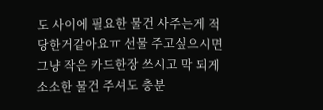도 사이에 필요한 물건 사주는게 적당한거같아요ㅠ 선물 주고싶으시면 그냥 작은 카드한장 쓰시고 막 되게 소소한 물건 주셔도 충분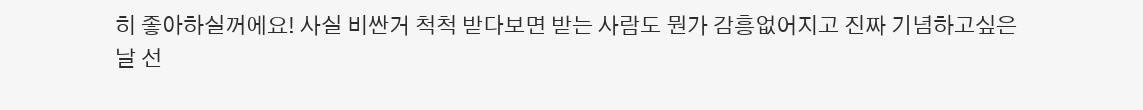히 좋아하실꺼에요! 사실 비싼거 척척 받다보면 받는 사람도 뭔가 감흥없어지고 진짜 기념하고싶은날 선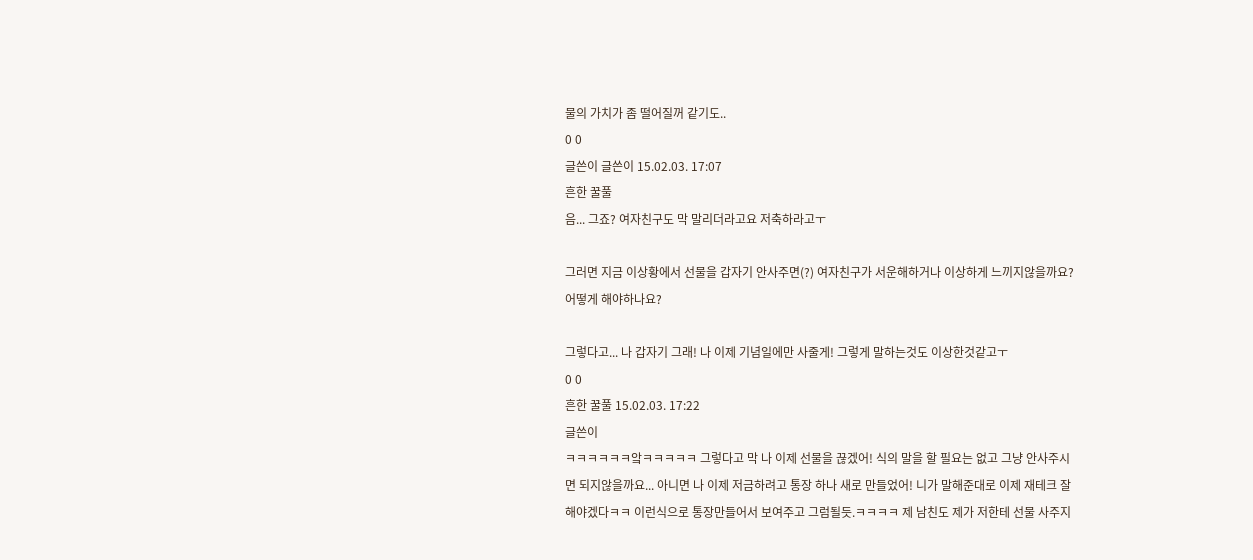물의 가치가 좀 떨어질꺼 같기도..
0 0
글쓴이 글쓴이 15.02.03. 17:07
흔한 꿀풀
음... 그죠? 여자친구도 막 말리더라고요 저축하라고ㅜ

그러면 지금 이상황에서 선물을 갑자기 안사주면(?) 여자친구가 서운해하거나 이상하게 느끼지않을까요?
어떻게 해야하나요?

그렇다고... 나 갑자기 그래! 나 이제 기념일에만 사줄게! 그렇게 말하는것도 이상한것같고ㅜ
0 0
흔한 꿀풀 15.02.03. 17:22
글쓴이
ㅋㅋㅋㅋㅋㅋ앜ㅋㅋㅋㅋㅋ 그렇다고 막 나 이제 선물을 끊겠어! 식의 말을 할 필요는 없고 그냥 안사주시면 되지않을까요... 아니면 나 이제 저금하려고 통장 하나 새로 만들었어! 니가 말해준대로 이제 재테크 잘해야겠다ㅋㅋ 이런식으로 통장만들어서 보여주고 그럼될듯.ㅋㅋㅋㅋ 제 남친도 제가 저한테 선물 사주지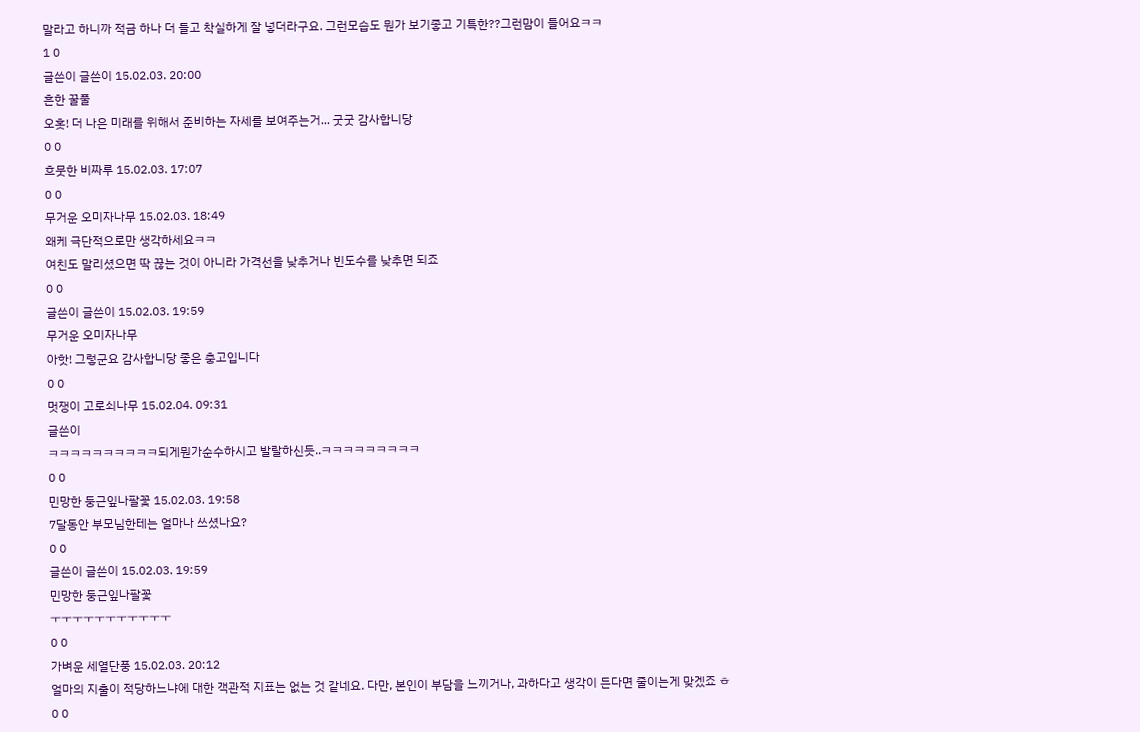말라고 하니까 적금 하나 더 들고 착실하게 잘 넣더라구요. 그런모습도 뭔가 보기좋고 기특한??그런맘이 들어요ㅋㅋ
1 0
글쓴이 글쓴이 15.02.03. 20:00
흔한 꿀풀
오홋! 더 나은 미래를 위해서 준비하는 자세를 보여주는거... 굿굿 감사합니당
0 0
흐뭇한 비짜루 15.02.03. 17:07
0 0
무거운 오미자나무 15.02.03. 18:49
왜케 극단적으로만 생각하세요ㅋㅋ
여친도 말리셨으면 딱 끊는 것이 아니라 가격선을 낮추거나 빈도수를 낮추면 되죠
0 0
글쓴이 글쓴이 15.02.03. 19:59
무거운 오미자나무
아핫! 그렇군요 감사합니당 좋은 충고입니다
0 0
멋쟁이 고로쇠나무 15.02.04. 09:31
글쓴이
ㅋㅋㅋㅋㅋㅋㅋㅋㅋㅋ되게뭔가순수하시고 발랄하신듯..ㅋㅋㅋㅋㅋㅋㅋㅋㅋ
0 0
민망한 둥근잎나팔꽃 15.02.03. 19:58
7달동안 부모님한테는 얼마나 쓰셨나요?
0 0
글쓴이 글쓴이 15.02.03. 19:59
민망한 둥근잎나팔꽃
ㅜㅜㅜㅜㅜㅜㅜㅜㅜㅜㅜ
0 0
가벼운 세열단풍 15.02.03. 20:12
얼마의 지출이 적당하느냐에 대한 객관적 지표는 없는 것 같네요. 다만, 본인이 부담을 느끼거나, 과하다고 생각이 든다면 줄이는게 맞겠죠 ㅎ
0 0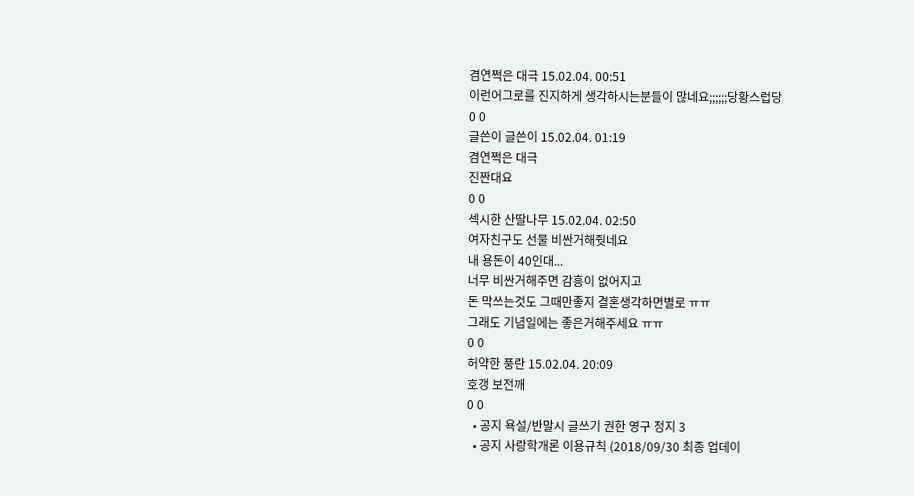겸연쩍은 대극 15.02.04. 00:51
이런어그로를 진지하게 생각하시는분들이 많네요;;;;;;당황스럽당
0 0
글쓴이 글쓴이 15.02.04. 01:19
겸연쩍은 대극
진짠대요
0 0
섹시한 산딸나무 15.02.04. 02:50
여자친구도 선물 비싼거해줫네요
내 용돈이 40인대...
너무 비싼거해주면 감흥이 없어지고
돈 막쓰는것도 그때만좋지 결혼생각하면별로 ㅠㅠ
그래도 기념일에는 좋은거해주세요 ㅠㅠ
0 0
허약한 풍란 15.02.04. 20:09
호갱 보전깨
0 0
  • 공지 욕설/반말시 글쓰기 권한 영구 정지 3
  • 공지 사랑학개론 이용규칙 (2018/09/30 최종 업데이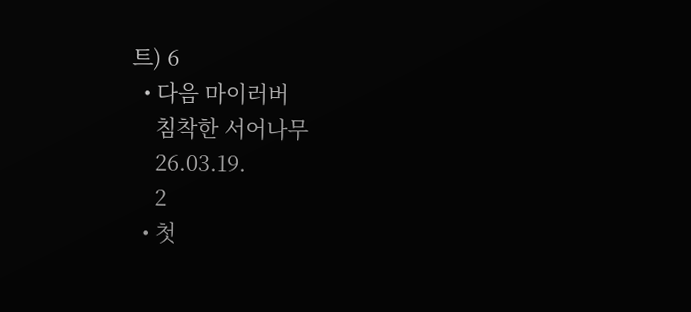트) 6
  • 다음 마이러버
    침착한 서어나무
    26.03.19.
    2
  • 첫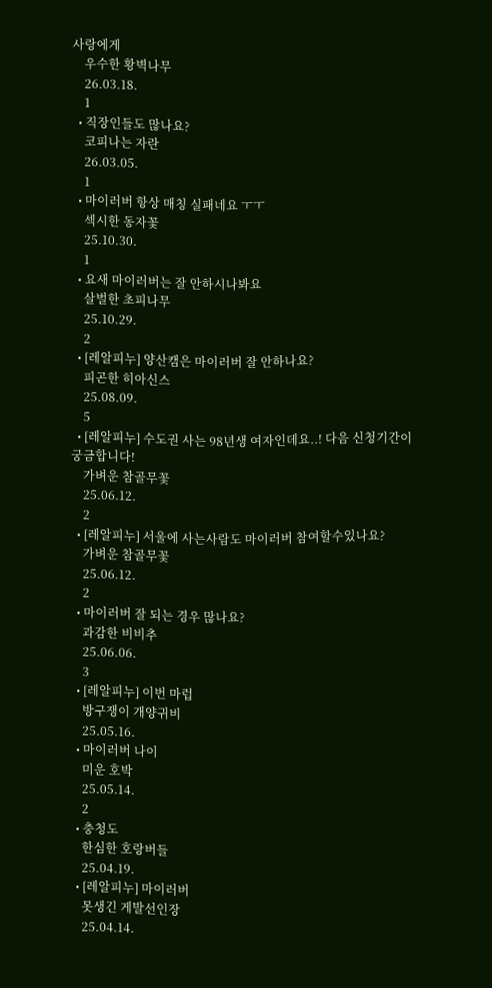사랑에게
    우수한 황벽나무
    26.03.18.
    1
  • 직장인들도 많나요?
    코피나는 자란
    26.03.05.
    1
  • 마이러버 항상 매칭 실패네요 ㅜㅜ
    섹시한 동자꽃
    25.10.30.
    1
  • 요새 마이러버는 잘 안하시나봐요
    살벌한 초피나무
    25.10.29.
    2
  • [레알피누] 양산캠은 마이러버 잘 안하나요?
    피곤한 히아신스
    25.08.09.
    5
  • [레알피누] 수도권 사는 98년생 여자인데요..! 다음 신청기간이 궁금합니다!
    가벼운 참골무꽃
    25.06.12.
    2
  • [레알피누] 서울에 사는사람도 마이러버 참여할수있나요?
    가벼운 참골무꽃
    25.06.12.
    2
  • 마이러버 잘 되는 경우 많나요?
    과감한 비비추
    25.06.06.
    3
  • [레알피누] 이번 마럽
    방구쟁이 개양귀비
    25.05.16.
  • 마이러버 나이
    미운 호박
    25.05.14.
    2
  • 충청도
    한심한 호랑버들
    25.04.19.
  • [레알피누] 마이러버
    못생긴 게발선인장
    25.04.14.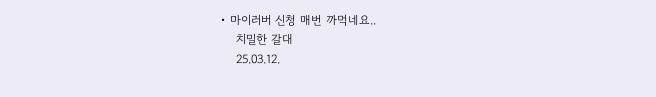• 마이러버 신청 매번 까먹네요..
    치밀한 갈대
    25.03.12.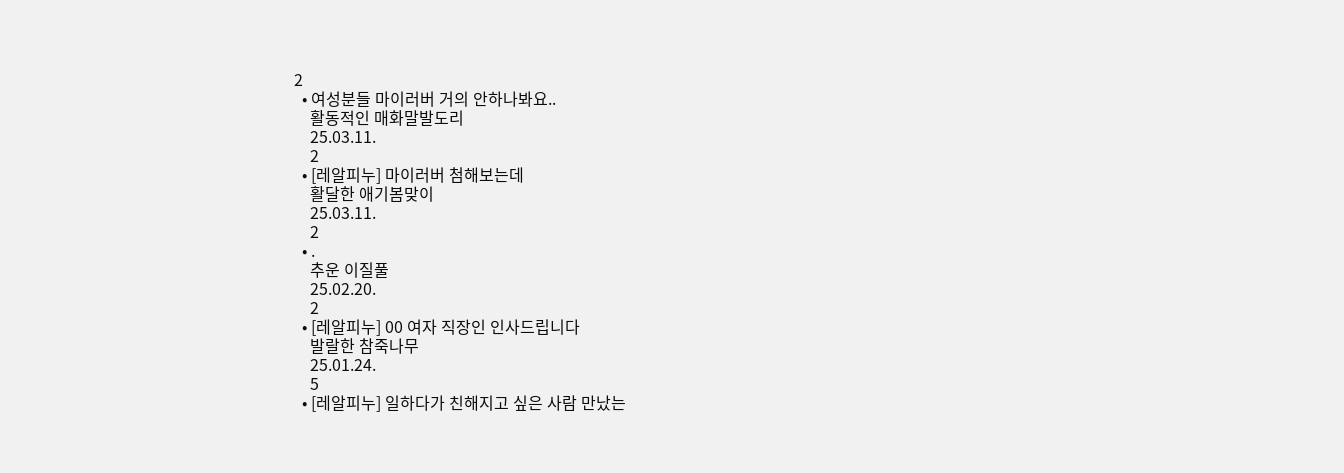2
  • 여성분들 마이러버 거의 안하나봐요..
    활동적인 매화말발도리
    25.03.11.
    2
  • [레알피누] 마이러버 첨해보는데
    활달한 애기봄맞이
    25.03.11.
    2
  • .
    추운 이질풀
    25.02.20.
    2
  • [레알피누] 00 여자 직장인 인사드립니다
    발랄한 참죽나무
    25.01.24.
    5
  • [레알피누] 일하다가 친해지고 싶은 사람 만났는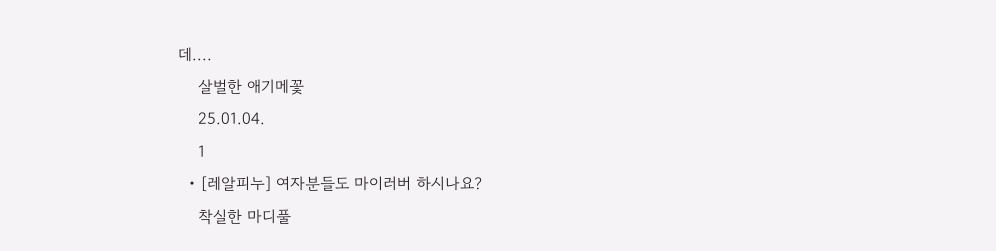데....
    살벌한 애기메꽃
    25.01.04.
    1
  • [레알피누] 여자분들도 마이러버 하시나요?
    착실한 마디풀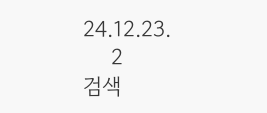24.12.23.
    2
검색